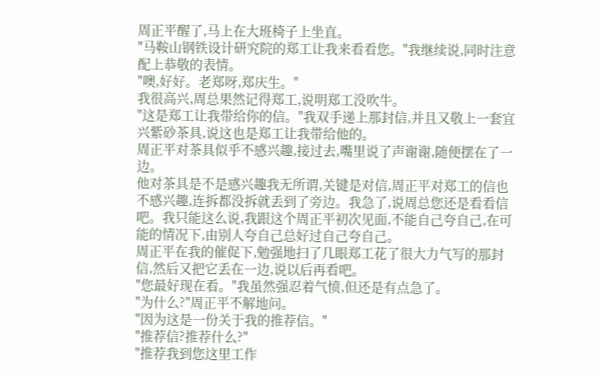周正平醒了,马上在大班椅子上坐直。
"马鞍山钢铁设计研究院的郑工让我来看看您。"我继续说,同时注意配上恭敬的表情。
"噢,好好。老郑呀,郑庆生。"
我很高兴,周总果然记得郑工,说明郑工没吹牛。
"这是郑工让我带给你的信。"我双手递上那封信,并且又敬上一套宜兴紫砂茶具,说这也是郑工让我带给他的。
周正平对茶具似乎不感兴趣,接过去,嘴里说了声谢谢,随便摆在了一边。
他对茶具是不是感兴趣我无所谓,关键是对信,周正平对郑工的信也不感兴趣,连拆都没拆就丢到了旁边。我急了,说周总您还是看看信吧。我只能这么说,我跟这个周正平初次见面,不能自己夸自己,在可能的情况下,由别人夸自己总好过自己夸自己。
周正平在我的催促下,勉强地扫了几眼郑工花了很大力气写的那封信,然后又把它丢在一边,说以后再看吧。
"您最好现在看。"我虽然强忍着气愤,但还是有点急了。
"为什么?"周正平不解地问。
"因为这是一份关于我的推荐信。"
"推荐信?推荐什么?"
"推荐我到您这里工作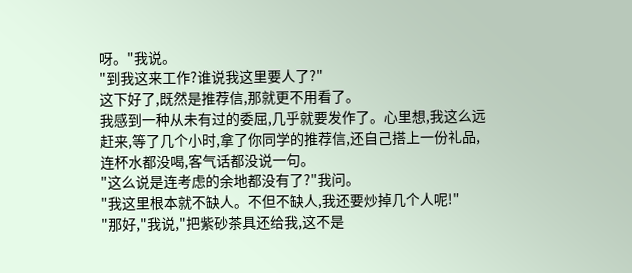呀。"我说。
"到我这来工作?谁说我这里要人了?"
这下好了,既然是推荐信,那就更不用看了。
我感到一种从未有过的委屈,几乎就要发作了。心里想,我这么远赶来,等了几个小时,拿了你同学的推荐信,还自己搭上一份礼品,连杯水都没喝,客气话都没说一句。
"这么说是连考虑的余地都没有了?"我问。
"我这里根本就不缺人。不但不缺人,我还要炒掉几个人呢!"
"那好,"我说,"把紫砂茶具还给我,这不是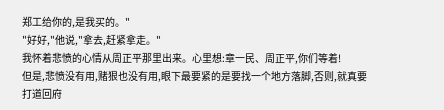郑工给你的,是我买的。"
"好好,"他说,"拿去,赶紧拿走。"
我怀着悲愤的心情从周正平那里出来。心里想:章一民、周正平,你们等着!
但是,悲愤没有用,赌狠也没有用,眼下最要紧的是要找一个地方落脚,否则,就真要打道回府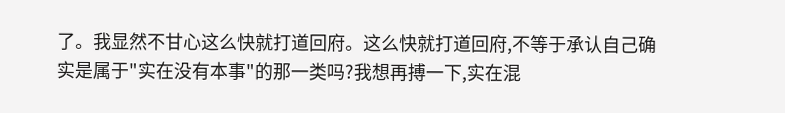了。我显然不甘心这么快就打道回府。这么快就打道回府,不等于承认自己确实是属于"实在没有本事"的那一类吗?我想再搏一下,实在混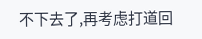不下去了,再考虑打道回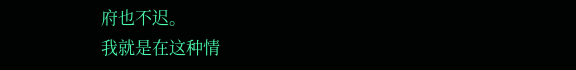府也不迟。
我就是在这种情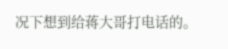况下想到给蒋大哥打电话的。